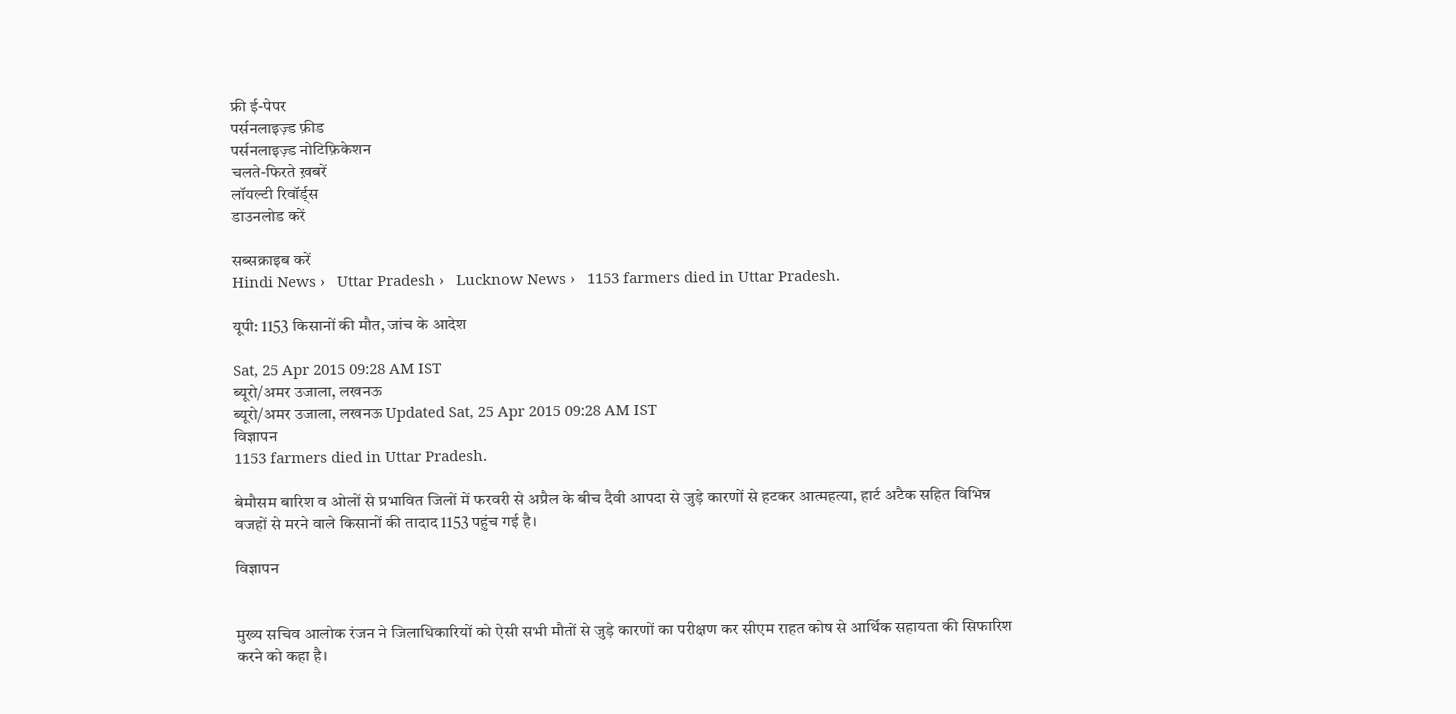फ्री ई-पेपर
पर्सनलाइज़्ड फ़ीड
पर्सनलाइज़्ड नोटिफ़िकेशन
चलते-फिरते ख़बरें
लॉयल्टी रिवॉर्ड्स
डाउनलोड करें

सब्सक्राइब करें
Hindi News ›   Uttar Pradesh ›   Lucknow News ›   1153 farmers died in Uttar Pradesh.

यूपी: 1153 किसानों की मौत, जांच के आदेश

Sat, 25 Apr 2015 09:28 AM IST
ब्यूरो/अमर उजाला, लखनऊ
ब्यूरो/अमर उजाला, लखनऊ Updated Sat, 25 Apr 2015 09:28 AM IST
विज्ञापन
1153 farmers died in Uttar Pradesh.

बेमौसम बारिश व ओलों से प्रभावित जिलों में फरवरी से अप्रैल के बीच दैवी आपदा से जुड़े कारणों से हटकर आत्महत्या, हार्ट अटैक सहित विभिन्न वजहों से मरने वाले किसानों की तादाद 1153 पहुंच गई है।

विज्ञापन


मुख्य सचिव आलोक रंजन ने जिलाधिकारियों को ऐसी सभी मौतों से जुड़े कारणों का परीक्षण कर सीएम राहत कोष से आर्थिक सहायता की सिफारिश करने को कहा है।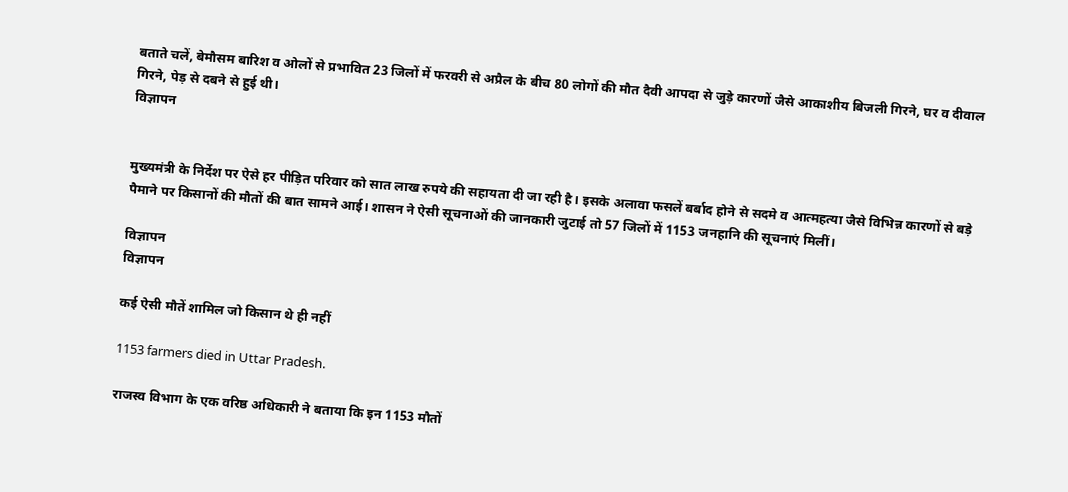बताते चलें, बेमौसम बारिश व ओलों से प्रभावित 23 जिलों में फरवरी से अप्रैल के बीच 80 लोगों की मौत दैवी आपदा से जुड़े कारणों जैसे आकाशीय बिजली गिरने, घर व दीवाल गिरने, पेड़ से दबने से हुई थी।
विज्ञापन


मुख्यमंत्री के निर्देश पर ऐसे हर पीड़ित परिवार को सात लाख रुपये की सहायता दी जा रही है। इसके अलावा फसलें बर्बाद होने से सदमे व आत्महत्या जैसे विभिन्न कारणों से बड़े पैमाने पर किसानों की मौतों की बात सामने आई। शासन ने ऐसी सूचनाओं की जानकारी जुटाई तो 57 जिलों में 1153 जनहानि की सूचनाएं मिलीं।

विज्ञापन
विज्ञापन

कई ऐसी मौतें शामिल जो किसान थे ही नहीं

1153 farmers died in Uttar Pradesh.

राजस्व विभाग के एक वरिष्ठ अधिकारी ने बताया कि इन 1153 मौतों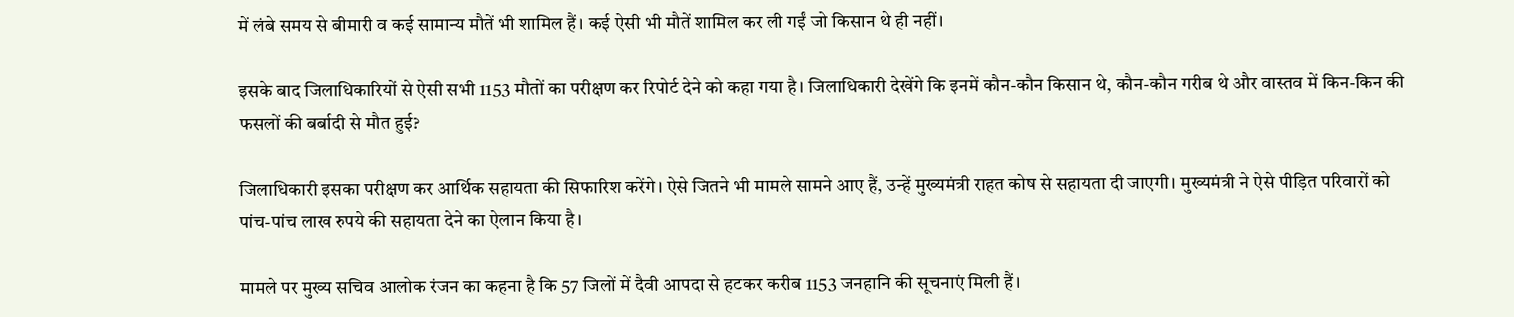में लंबे समय से बीमारी व कई सामान्य मौतें भी शामिल हैं। कई ऐसी भी मौतें शामिल कर ली गईं जो किसान थे ही नहीं।

इसके बाद जिलाधिकारियों से ऐसी सभी 1153 मौतों का परीक्षण कर रिपोर्ट देने को कहा गया है। जिलाधिकारी देखेंगे कि इनमें कौन-कौन किसान थे, कौन-कौन गरीब थे और वास्तव में किन-किन की फसलों की बर्बादी से मौत हुई?

जिलाधिकारी इसका परीक्षण कर आर्थिक सहायता की सिफारिश करेंगे। ऐसे जितने भी मामले सामने आए हैं, उन्हें मुख्यमंत्री राहत कोष से सहायता दी जाएगी। मुख्यमंत्री ने ऐसे पीड़ित परिवारों को पांच-पांच लाख रुपये की सहायता देने का ऐलान किया है।

मामले पर मुख्य सचिव आलोक रंजन का कहना है कि 57 जिलों में दैवी आपदा से हटकर करीब 1153 जनहानि की सूचनाएं मिली हैं।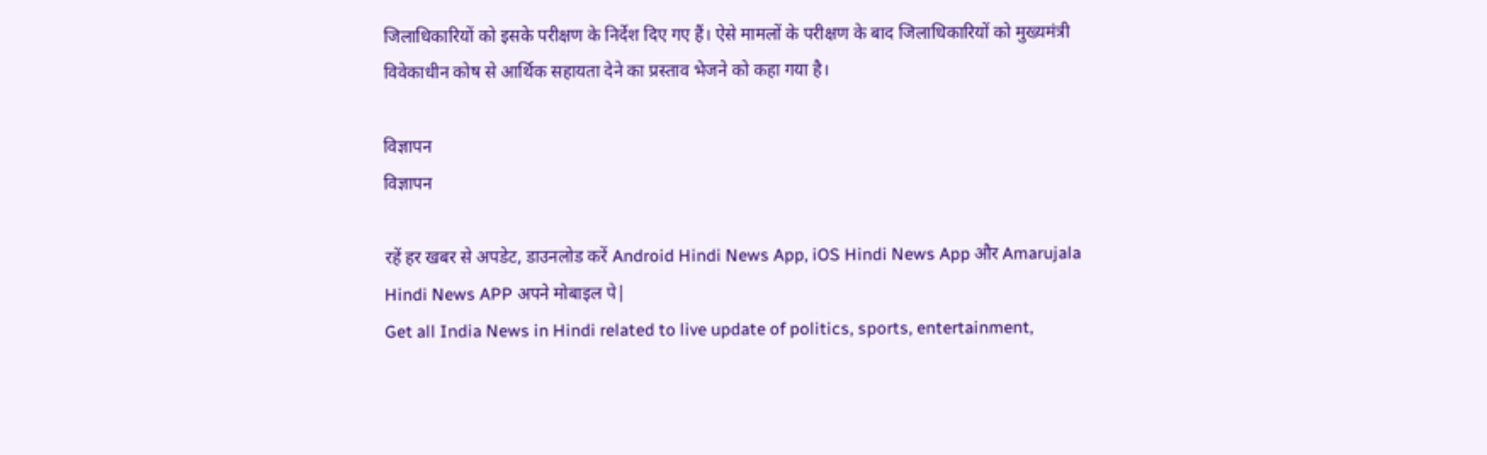जिलाधिकारियों को इसके परीक्षण के निर्देश दिए गए हैं। ऐसे मामलों के परीक्षण के बाद जिलाधिकारियों को मुख्यमंत्री विवेकाधीन कोष से आर्थिक सहायता देने का प्रस्ताव भेजने को कहा गया है।

विज्ञापन
विज्ञापन

रहें हर खबर से अपडेट, डाउनलोड करें Android Hindi News App, iOS Hindi News App और Amarujala Hindi News APP अपने मोबाइल पे|
Get all India News in Hindi related to live update of politics, sports, entertainment,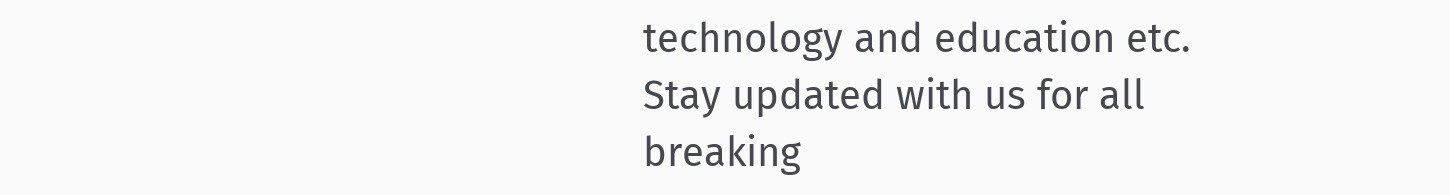technology and education etc. Stay updated with us for all breaking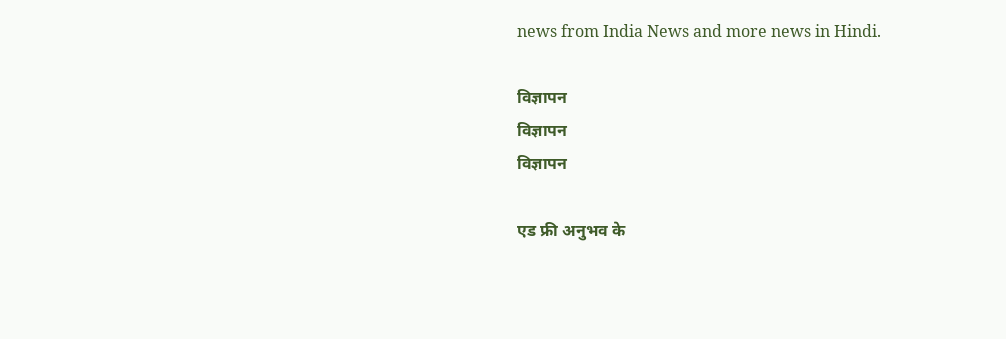news from India News and more news in Hindi.

विज्ञापन
विज्ञापन
विज्ञापन

एड फ्री अनुभव के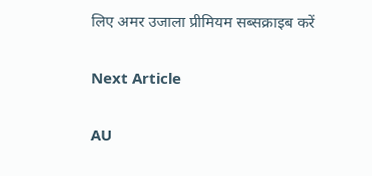लिए अमर उजाला प्रीमियम सब्सक्राइब करें

Next Article

AU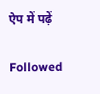ऐप में पढ़ें

Followed